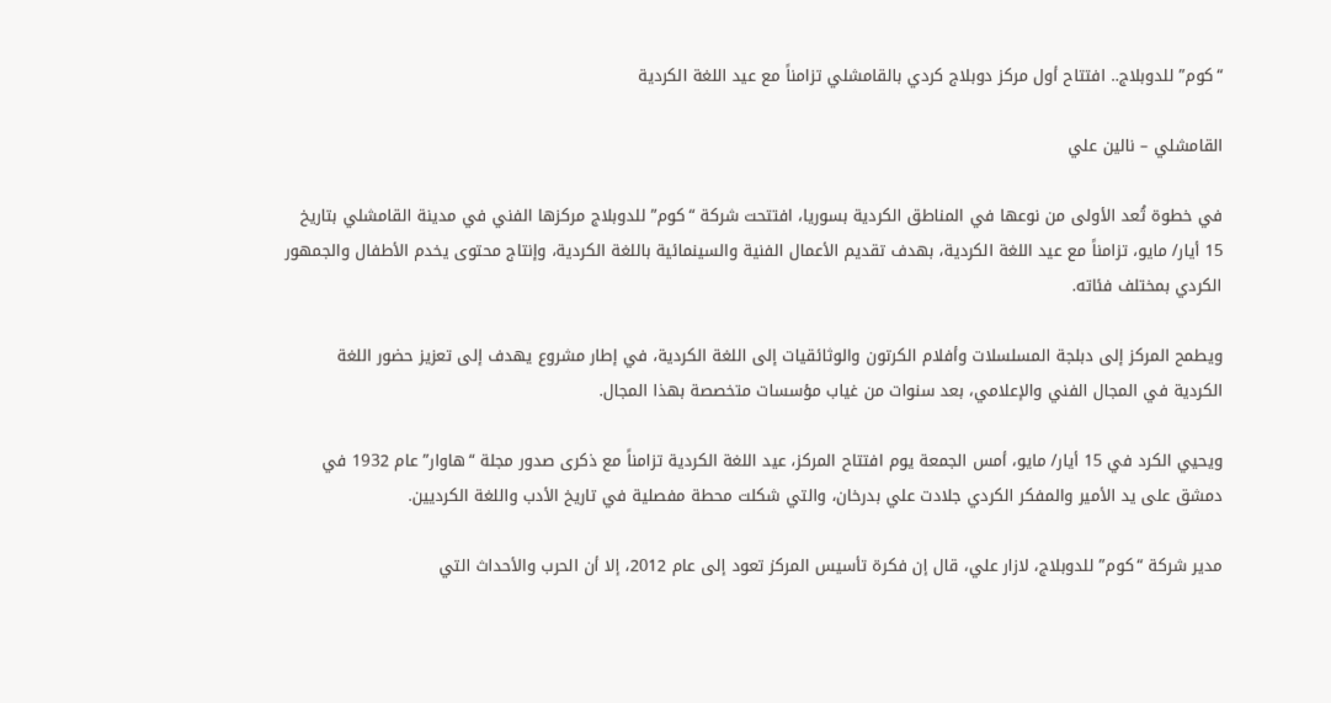“كوم” للدوبلاج.. افتتاح أول مركز دوبلاج كردي بالقامشلي تزامناً مع عيد اللغة الكردية

القامشلي – نالين علي

في خطوة تُعد الأولى من نوعها في المناطق الكردية بسوريا، افتتحت شركة “كوم” للدوبلاج مركزها الفني في مدينة القامشلي بتاريخ 15 أيار/ مايو، تزامناً مع عيد اللغة الكردية، بهدف تقديم الأعمال الفنية والسينمائية باللغة الكردية، وإنتاج محتوى يخدم الأطفال والجمهور الكردي بمختلف فئاته.

ويطمح المركز إلى دبلجة المسلسلات وأفلام الكرتون والوثائقيات إلى اللغة الكردية، في إطار مشروع يهدف إلى تعزيز حضور اللغة الكردية في المجال الفني والإعلامي، بعد سنوات من غياب مؤسسات متخصصة بهذا المجال.

ويحيي الكرد في 15 أيار/ مايو، أمس الجمعة يوم افتتاح المركز، عيد اللغة الكردية تزامناً مع ذكرى صدور مجلة “هاوار” عام 1932 في دمشق على يد الأمير والمفكر الكردي جلادت علي بدرخان، والتي شكلت محطة مفصلية في تاريخ الأدب واللغة الكرديين.

مدير شركة “كوم” للدوبلاج، لازار علي، قال إن فكرة تأسيس المركز تعود إلى عام 2012، إلا أن الحرب والأحداث التي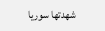شهدتها سوريا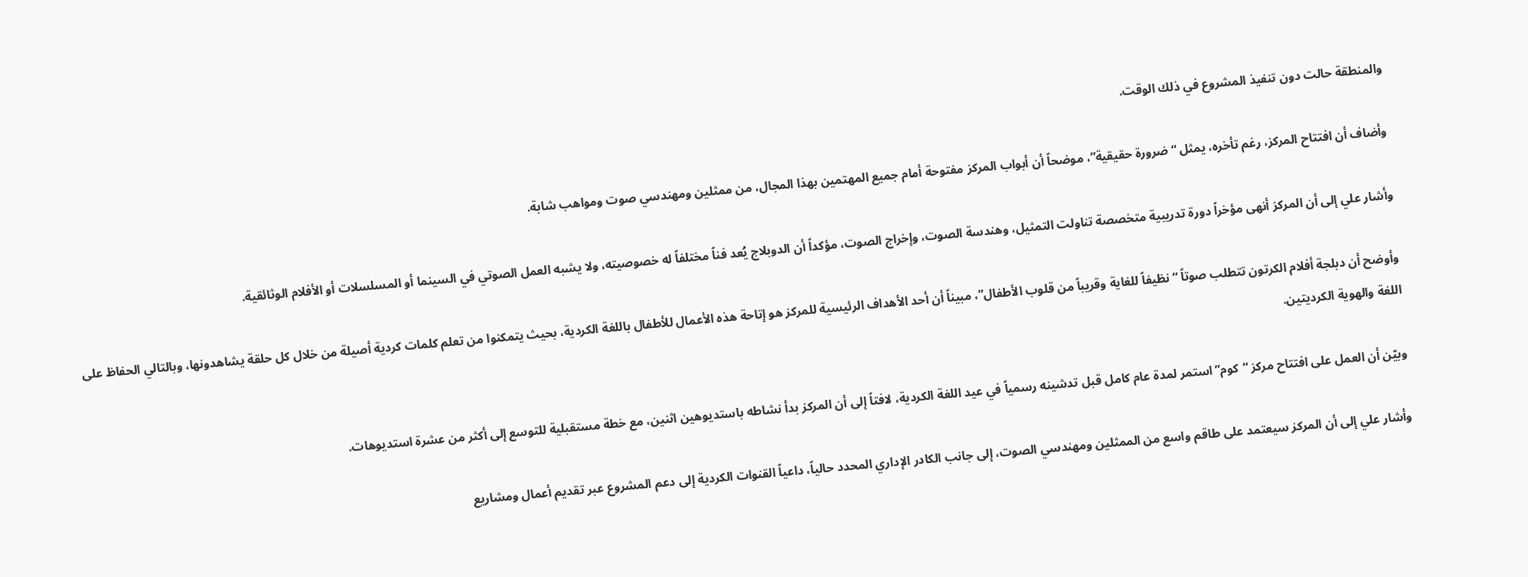والمنطقة حالت دون تنفيذ المشروع في ذلك الوقت.

وأضاف أن افتتاح المركز، رغم تأخره، يمثل “ضرورة حقيقية”، موضحاً أن أبواب المركز مفتوحة أمام جميع المهتمين بهذا المجال، من ممثلين ومهندسي صوت ومواهب شابة.

وأشار علي إلى أن المركز أنهى مؤخراً دورة تدريبية متخصصة تناولت التمثيل، وهندسة الصوت، وإخراج الصوت، مؤكداً أن الدوبلاج يُعد فناً مختلفاً له خصوصيته، ولا يشبه العمل الصوتي في السينما أو المسلسلات أو الأفلام الوثائقية.

وأوضح أن دبلجة أفلام الكرتون تتطلب صوتاً “نظيفاً للغاية وقريباً من قلوب الأطفال”، مبيناً أن أحد الأهداف الرئيسية للمركز هو إتاحة هذه الأعمال للأطفال باللغة الكردية، بحيث يتمكنوا من تعلم كلمات كردية أصيلة من خلال كل حلقة يشاهدونها، وبالتالي الحفاظ على اللغة والهوية الكرديتين.

وبيّن أن العمل على افتتاح مركز “كوم” استمر لمدة عام كامل قبل تدشينه رسمياً في عيد اللغة الكردية، لافتاً إلى أن المركز بدأ نشاطه باستديوهين اثنين، مع خطة مستقبلية للتوسع إلى أكثر من عشرة استديوهات.

وأشار علي إلى أن المركز سيعتمد على طاقم واسع من الممثلين ومهندسي الصوت، إلى جانب الكادر الإداري المحدد حالياً، داعياً القنوات الكردية إلى دعم المشروع عبر تقديم أعمال ومشاريع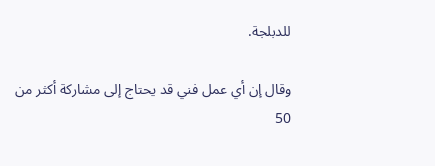للدبلجة.

وقال إن أي عمل فني قد يحتاج إلى مشاركة أكثر من 50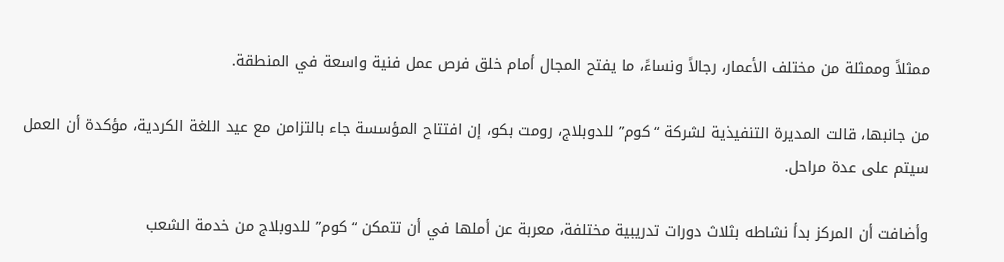ممثلاً وممثلة من مختلف الأعمار، رجالاً ونساءً، ما يفتح المجال أمام خلق فرص عمل فنية واسعة في المنطقة.

من جانبها، قالت المديرة التنفيذية لشركة “كوم” للدوبلاج، رومت بكو، إن افتتاح المؤسسة جاء بالتزامن مع عيد اللغة الكردية، مؤكدة أن العمل سيتم على عدة مراحل.

وأضافت أن المركز بدأ نشاطه بثلاث دورات تدريبية مختلفة، معربة عن أملها في أن تتمكن “كوم” للدوبلاج من خدمة الشعب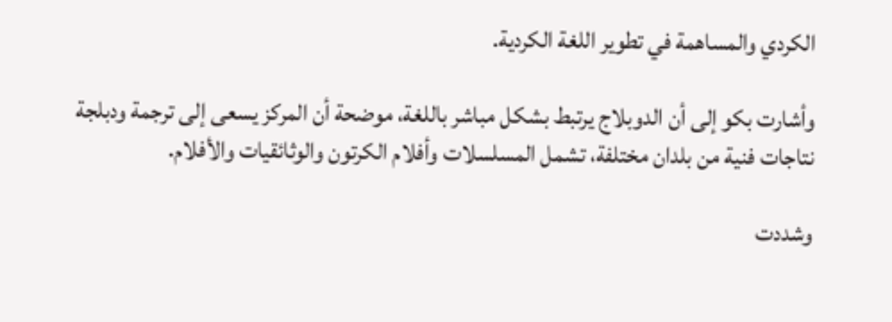الكردي والمساهمة في تطوير اللغة الكردية.

وأشارت بكو إلى أن الدوبلاج يرتبط بشكل مباشر باللغة، موضحة أن المركز يسعى إلى ترجمة ودبلجة نتاجات فنية من بلدان مختلفة، تشمل المسلسلات وأفلام الكرتون والوثائقيات والأفلام.

وشددت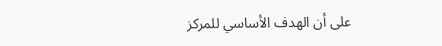على أن الهدف الأساسي للمركز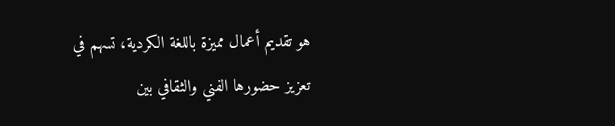هو تقديم أعمال مميزة باللغة الكردية، تسهم في تعزيز حضورها الفني والثقافي بين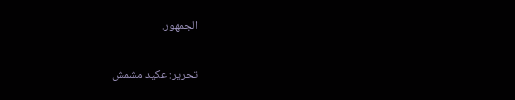الجمهور.

تحرير: عكيد مشمش